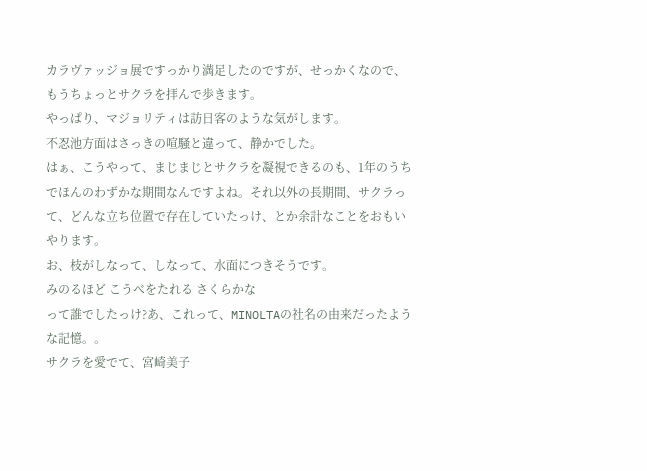カラヴァッジョ展ですっかり満足したのですが、せっかくなので、もうちょっとサクラを拝んで歩きます。
やっぱり、マジョリティは訪日客のような気がします。
不忍池方面はさっきの喧騒と違って、静かでした。
はぁ、こうやって、まじまじとサクラを凝視できるのも、1年のうちでほんのわずかな期間なんですよね。それ以外の長期間、サクラって、どんな立ち位置で存在していたっけ、とか余計なことをおもいやります。
お、枝がしなって、しなって、水面につきそうです。
みのるほど こうべをたれる さくらかな
って誰でしたっけ?あ、これって、MINOLTAの社名の由来だったような記憶。。
サクラを愛でて、宮崎美子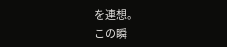を連想。
この瞬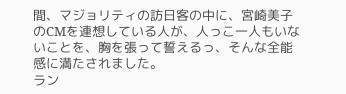間、マジョリティの訪日客の中に、宮崎美子のCMを連想している人が、人っこ一人もいないことを、胸を張って誓えるっ、そんな全能感に満たされました。
ラン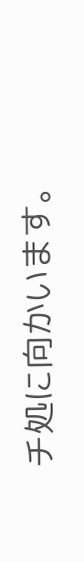チ処に向かいます。